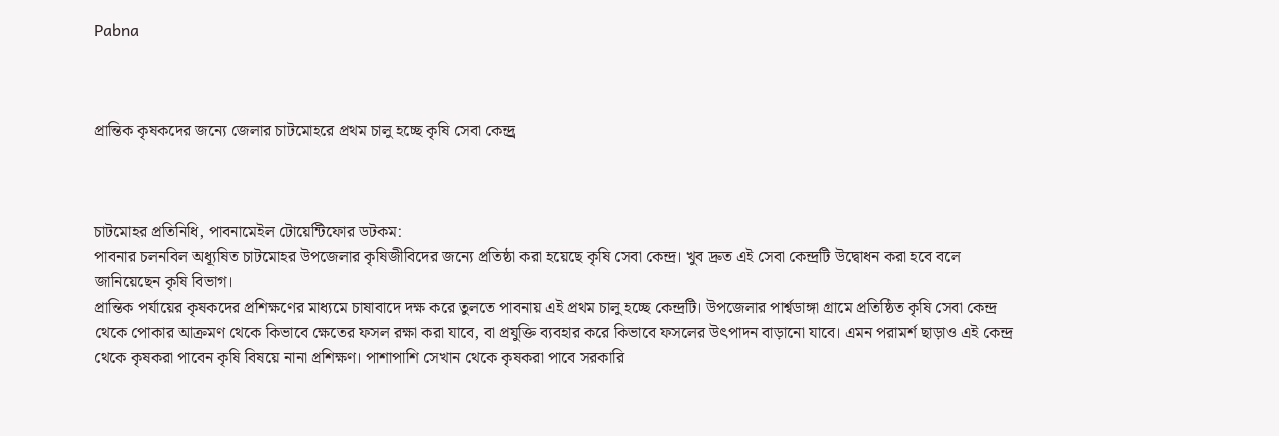Pabna



প্রান্তিক কৃষকদের জন্যে জেলার চাটমোহরে প্রথম চালু হচ্ছে কৃষি সেবা কেন্দ্র্র



চাটমোহর প্রতিনিধি, পাবনামেইল টোয়েন্টিফোর ডটকম:
পাবনার চলনবিল অধ্যূষিত চাটমোহর উপজেলার কৃষিজীবিদের জন্যে প্রতিষ্ঠা করা হয়েছে কৃষি সেবা কেন্দ্র। খুব দ্রুত এই সেবা কেন্দ্রটি উদ্বোধন করা হবে বলে জানিয়েছেন কৃষি বিভাগ।
প্রান্তিক পর্যায়ের কৃষকদের প্রশিক্ষণের মাধ্যমে চাষাবাদে দক্ষ করে তুলতে পাবনায় এই প্রথম চালু হচ্ছে কেন্দ্রটি। উপজেলার পার্শ্বডাঙ্গা গ্রামে প্রতিষ্ঠিত কৃষি সেবা কেন্দ্র থেকে পোকার আক্রমণ থেকে কিভাবে ক্ষেতের ফসল রক্ষা করা যাবে, বা প্রযুক্তি ব্যবহার করে কিভাবে ফসলের উৎপাদন বাড়ানো যাবে। এমন পরামর্শ ছাড়াও এই কেন্দ্র থেকে কৃষকরা পাবেন কৃষি বিষয়ে নানা প্রশিক্ষণ। পাশাপাশি সেখান থেকে কৃষকরা পাবে সরকারি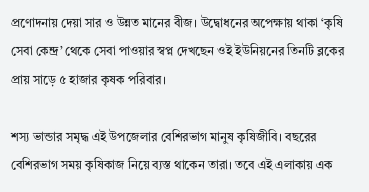প্রণোদনায় দেয়া সার ও উন্নত মানের বীজ। উদ্বোধনের অপেক্ষায় থাকা ‘কৃষি সেবা কেন্দ্র’ থেকে সেবা পাওয়ার স্বপ্ন দেখছেন ওই ইউনিয়নের তিনটি ব্লকের প্রায় সাড়ে ৫ হাজার কৃষক পরিবার।

শস্য ভান্ডার সমৃদ্ধ এই উপজেলার বেশিরভাগ মানুষ কৃষিজীবি। বছরের বেশিরভাগ সময় কৃষিকাজ নিয়ে ব্যস্ত থাকেন তারা। তবে এই এলাকায় এক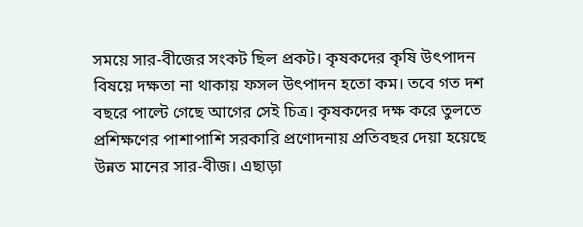সময়ে সার-বীজের সংকট ছিল প্রকট। কৃষকদের কৃষি উৎপাদন বিষয়ে দক্ষতা না থাকায় ফসল উৎপাদন হতো কম। তবে গত দশ বছরে পাল্টে গেছে আগের সেই চিত্র। কৃষকদের দক্ষ করে তুলতে প্রশিক্ষণের পাশাপাশি সরকারি প্রণোদনায় প্রতিবছর দেয়া হয়েছে উন্নত মানের সার-বীজ। এছাড়া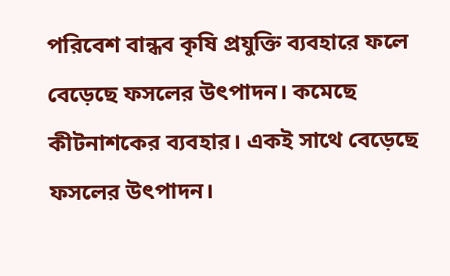পরিবেশ বান্ধব কৃষি প্রযুক্তি ব্যবহারে ফলে বেড়েছে ফসলের উৎপাদন। কমেছে কীটনাশকের ব্যবহার। একই সাথে বেড়েছে ফসলের উৎপাদন।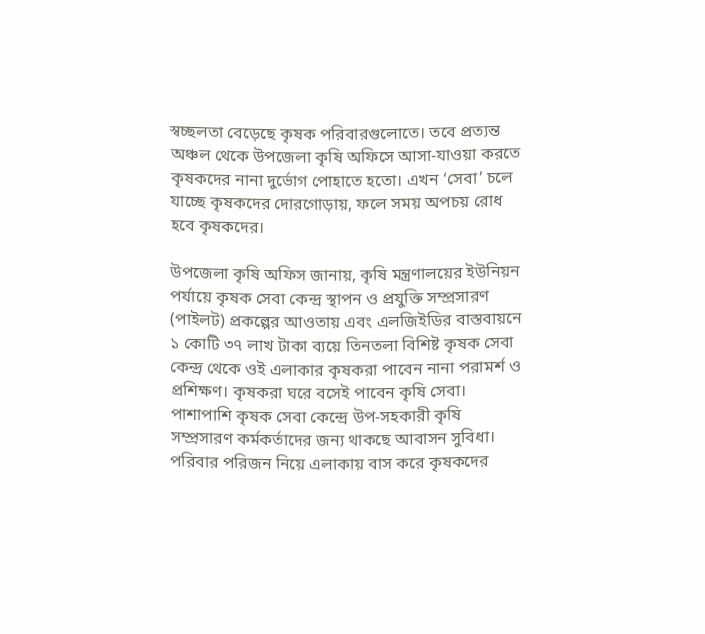স্বচ্ছলতা বেড়েছে কৃষক পরিবারগুলোতে। তবে প্রত্যন্ত অঞ্চল থেকে উপজেলা কৃষি অফিসে আসা-যাওয়া করতে কৃষকদের নানা দুর্ভোগ পোহাতে হতো। এখন ‘সেবা’ চলে যাচ্ছে কৃষকদের দোরগোড়ায়, ফলে সময় অপচয় রোধ হবে কৃষকদের।

উপজেলা কৃষি অফিস জানায়, কৃষি মন্ত্রণালয়ের ইউনিয়ন পর্যায়ে কৃষক সেবা কেন্দ্র স্থাপন ও প্রযুক্তি সম্প্রসারণ (পাইলট) প্রকল্পের আওতায় এবং এলজিইডির বাস্তবায়নে ১ কোটি ৩৭ লাখ টাকা ব্যয়ে তিনতলা বিশিষ্ট কৃষক সেবা কেন্দ্র থেকে ওই এলাকার কৃষকরা পাবেন নানা পরামর্শ ও প্রশিক্ষণ। কৃষকরা ঘরে বসেই পাবেন কৃষি সেবা। পাশাপাশি কৃষক সেবা কেন্দ্রে উপ-সহকারী কৃষি সম্প্রসারণ কর্মকর্তাদের জন্য থাকছে আবাসন সুবিধা। পরিবার পরিজন নিয়ে এলাকায় বাস করে কৃষকদের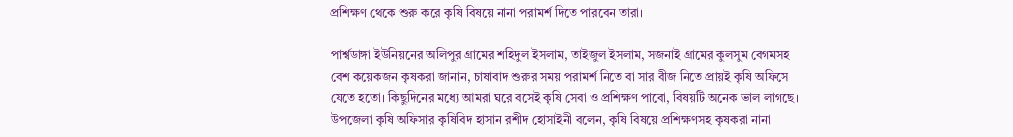প্রশিক্ষণ থেকে শুরু করে কৃষি বিষয়ে নানা পরামর্শ দিতে পারবেন তারা।

পার্শ্বডাঙ্গা ইউনিয়নের অলিপুর গ্রামের শহিদুল ইসলাম, তাইজুল ইসলাম, সজনাই গ্রামের কুলসুম বেগমসহ বেশ কয়েকজন কৃষকরা জানান, চাষাবাদ শুরুর সময় পরামর্শ নিতে বা সার বীজ নিতে প্রায়ই কৃষি অফিসে যেতে হতো। কিছুদিনের মধ্যে আমরা ঘরে বসেই কৃষি সেবা ও প্রশিক্ষণ পাবো, বিষয়টি অনেক ভাল লাগছে।
উপজেলা কৃষি অফিসার কৃষিবিদ হাসান রশীদ হোসাইনী বলেন, কৃষি বিষয়ে প্রশিক্ষণসহ কৃষকরা নানা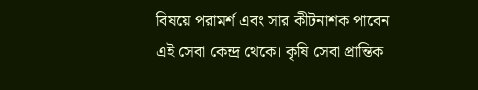বিষয়ে পরামর্শ এবং সার কীটনাশক পাবেন এই সেবা কেন্দ্র থেকে। কৃষি সেবা প্রান্তিক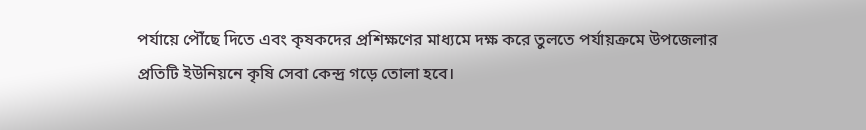পর্যায়ে পৌঁছে দিতে এবং কৃষকদের প্রশিক্ষণের মাধ্যমে দক্ষ করে তুলতে পর্যায়ক্রমে উপজেলার প্রতিটি ইউনিয়নে কৃষি সেবা কেন্দ্র গড়ে তোলা হবে।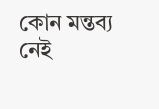কোন মন্তব্য নেই